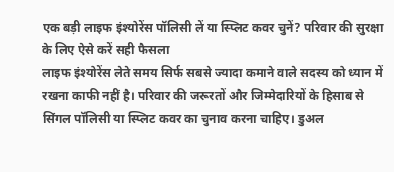एक बड़ी लाइफ इंश्योरेंस पॉलिसी लें या स्प्लिट कवर चुनें? परिवार की सुरक्षा के लिए ऐसे करें सही फैसला
लाइफ इंश्योरेंस लेते समय सिर्फ सबसे ज्यादा कमाने वाले सदस्य को ध्यान में रखना काफी नहीं है। परिवार की जरूरतों और जिम्मेदारियों के हिसाब से सिंगल पॉलिसी या स्प्लिट कवर का चुनाव करना चाहिए। डुअल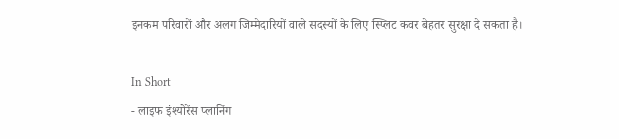इनकम परिवारों और अलग जिम्मेदारियों वाले सदस्यों के लिए स्प्लिट कवर बेहतर सुरक्षा दे सकता है।

In Short
- लाइफ इंश्योरेंस प्लानिंग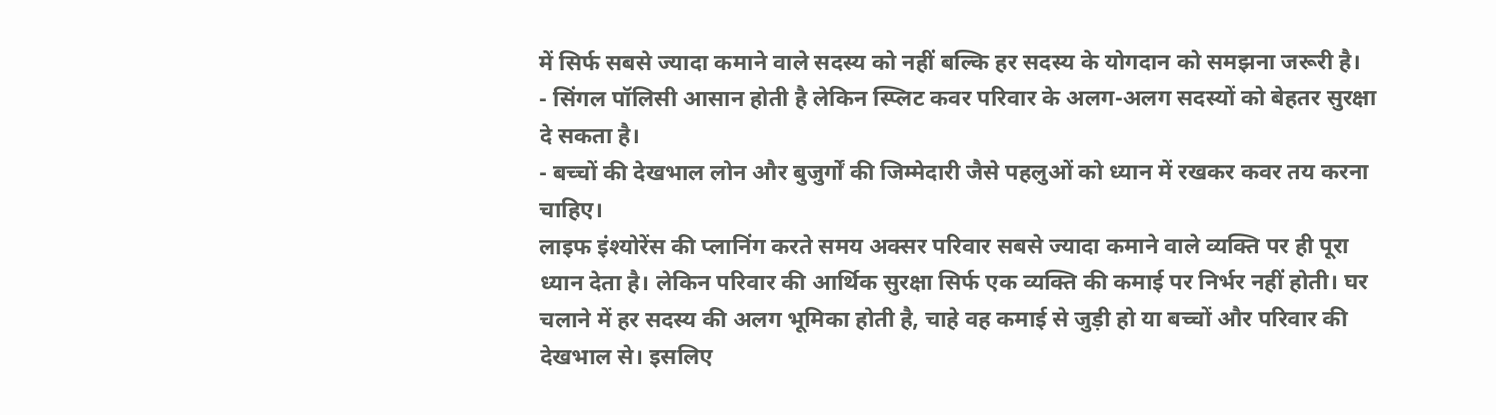में सिर्फ सबसे ज्यादा कमाने वाले सदस्य को नहीं बल्कि हर सदस्य के योगदान को समझना जरूरी है।
- सिंगल पॉलिसी आसान होती है लेकिन स्प्लिट कवर परिवार के अलग-अलग सदस्यों को बेहतर सुरक्षा दे सकता है।
- बच्चों की देखभाल लोन और बुजुर्गों की जिम्मेदारी जैसे पहलुओं को ध्यान में रखकर कवर तय करना चाहिए।
लाइफ इंश्योरेंस की प्लानिंग करते समय अक्सर परिवार सबसे ज्यादा कमाने वाले व्यक्ति पर ही पूरा ध्यान देता है। लेकिन परिवार की आर्थिक सुरक्षा सिर्फ एक व्यक्ति की कमाई पर निर्भर नहीं होती। घर चलाने में हर सदस्य की अलग भूमिका होती है, चाहे वह कमाई से जुड़ी हो या बच्चों और परिवार की देखभाल से। इसलिए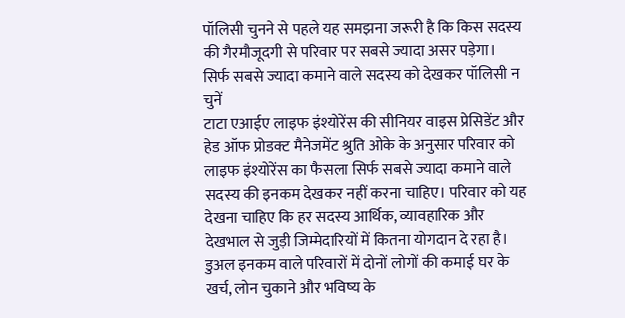पॉलिसी चुनने से पहले यह समझना जरूरी है कि किस सदस्य की गैरमौजूदगी से परिवार पर सबसे ज्यादा असर पड़ेगा।
सिर्फ सबसे ज्यादा कमाने वाले सदस्य को देखकर पॉलिसी न चुनें
टाटा एआईए लाइफ इंश्योरेंस की सीनियर वाइस प्रेसिडेंट और हेड ऑफ प्रोडक्ट मैनेजमेंट श्रुति ओके के अनुसार परिवार को लाइफ इंश्योरेंस का फैसला सिर्फ सबसे ज्यादा कमाने वाले सदस्य की इनकम देखकर नहीं करना चाहिए। परिवार को यह देखना चाहिए कि हर सदस्य आर्थिक, व्यावहारिक और देखभाल से जुड़ी जिम्मेदारियों में कितना योगदान दे रहा है।
डुअल इनकम वाले परिवारों में दोनों लोगों की कमाई घर के खर्च, लोन चुकाने और भविष्य के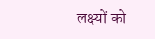लक्ष्यों को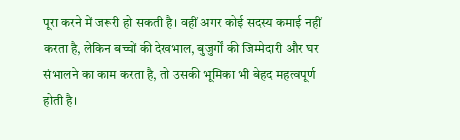पूरा करने में जरूरी हो सकती है। वहीं अगर कोई सदस्य कमाई नहीं करता है, लेकिन बच्चों की देखभाल, बुजुर्गों की जिम्मेदारी और घर संभालने का काम करता है, तो उसकी भूमिका भी बेहद महत्वपूर्ण होती है।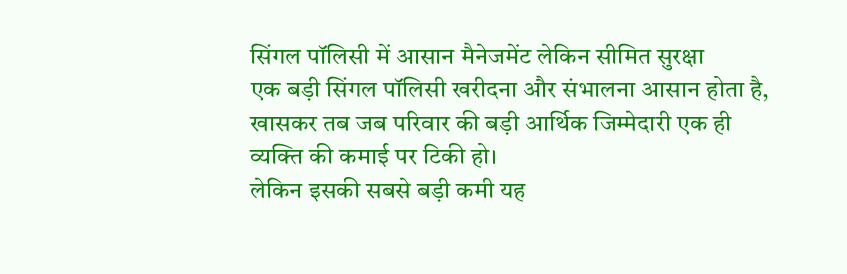सिंगल पॉलिसी में आसान मैनेजमेंट लेकिन सीमित सुरक्षा
एक बड़ी सिंगल पॉलिसी खरीदना और संभालना आसान होता है, खासकर तब जब परिवार की बड़ी आर्थिक जिम्मेदारी एक ही व्यक्ति की कमाई पर टिकी हो।
लेकिन इसकी सबसे बड़ी कमी यह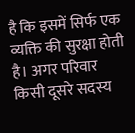है कि इसमें सिर्फ एक व्यक्ति की सुरक्षा होती है। अगर परिवार किसी दूसरे सदस्य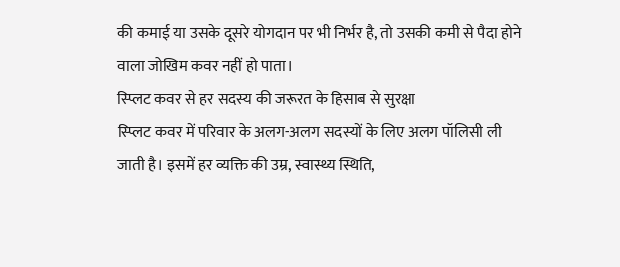की कमाई या उसके दूसरे योगदान पर भी निर्भर है, तो उसकी कमी से पैदा होने वाला जोखिम कवर नहीं हो पाता।
स्प्लिट कवर से हर सदस्य की जरूरत के हिसाब से सुरक्षा
स्प्लिट कवर में परिवार के अलग-अलग सदस्यों के लिए अलग पॉलिसी ली जाती है। इसमें हर व्यक्ति की उम्र, स्वास्थ्य स्थिति,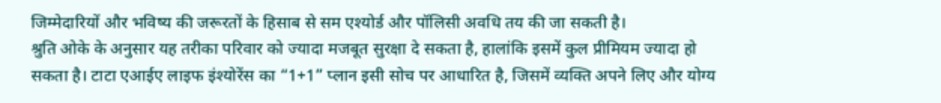जिम्मेदारियों और भविष्य की जरूरतों के हिसाब से सम एश्योर्ड और पॉलिसी अवधि तय की जा सकती है।
श्रुति ओके के अनुसार यह तरीका परिवार को ज्यादा मजबूत सुरक्षा दे सकता है, हालांकि इसमें कुल प्रीमियम ज्यादा हो सकता है। टाटा एआईए लाइफ इंश्योरेंस का “1+1” प्लान इसी सोच पर आधारित है, जिसमें व्यक्ति अपने लिए और योग्य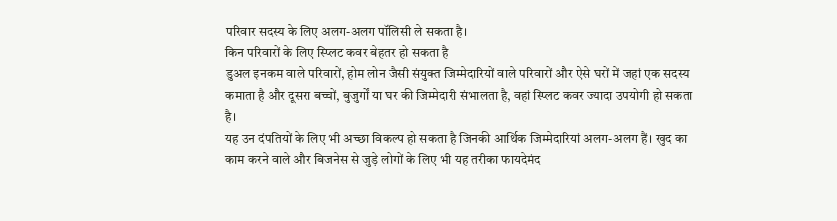परिवार सदस्य के लिए अलग-अलग पॉलिसी ले सकता है।
किन परिवारों के लिए स्प्लिट कवर बेहतर हो सकता है
डुअल इनकम वाले परिवारों, होम लोन जैसी संयुक्त जिम्मेदारियों वाले परिवारों और ऐसे घरों में जहां एक सदस्य कमाता है और दूसरा बच्चों, बुजुर्गों या घर की जिम्मेदारी संभालता है, वहां स्प्लिट कवर ज्यादा उपयोगी हो सकता है।
यह उन दंपतियों के लिए भी अच्छा विकल्प हो सकता है जिनकी आर्थिक जिम्मेदारियां अलग-अलग हैं। खुद का काम करने वाले और बिजनेस से जुड़े लोगों के लिए भी यह तरीका फायदेमंद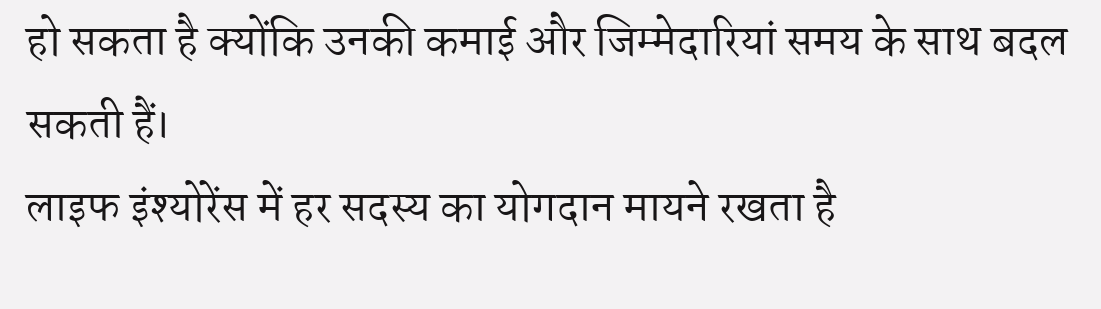हो सकता है क्योंकि उनकी कमाई और जिम्मेदारियां समय के साथ बदल सकती हैं।
लाइफ इंश्योरेंस में हर सदस्य का योगदान मायने रखता है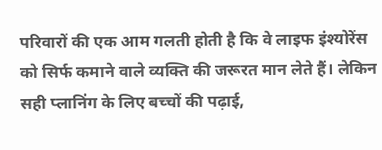परिवारों की एक आम गलती होती है कि वे लाइफ इंश्योरेंस को सिर्फ कमाने वाले व्यक्ति की जरूरत मान लेते हैं। लेकिन सही प्लानिंग के लिए बच्चों की पढ़ाई,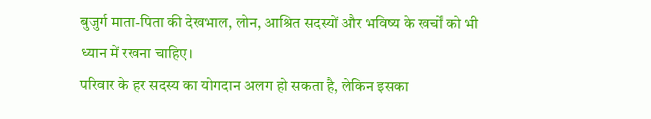बुजुर्ग माता-पिता की देखभाल, लोन, आश्रित सदस्यों और भविष्य के खर्चों को भी ध्यान में रखना चाहिए।
परिवार के हर सदस्य का योगदान अलग हो सकता है, लेकिन इसका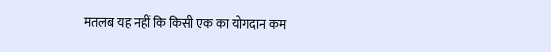मतलब यह नहीं कि किसी एक का योगदान कम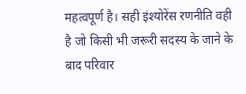महत्वपूर्ण है। सही इंश्योरेंस रणनीति वही है जो किसी भी जरूरी सदस्य के जाने के बाद परिवार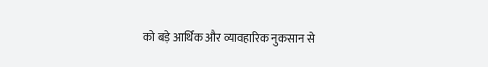को बड़े आर्थिक और व्यावहारिक नुकसान से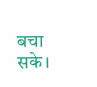बचा सके।